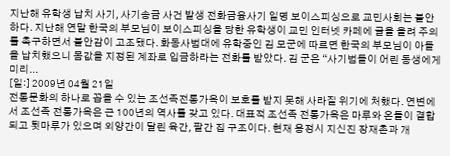지난해 유학생 납치 사기, 사기송금 사건 발생 전화금융사기 일명 보이스피싱으로 교민사회는 불안하다. 지난해 연말 한국의 부모님이 보이스피싱을 당한 유학생이 교민 인터넷 카페에 글을 올려 주의를 촉구하면서 불안감이 고조됐다. 화동사범대에 유학중인 김 모군에 따르면 한국의 부모님이 아들을 납치했으니 몸값을 지정된 계좌로 입금하라는 전화를 받았다. 김 군은 “사기범들이 어린 동생에게 미리...
[일:] 2009년 04월 21일
전통문화의 하나로 꼽을 수 있는 조선족전통가옥이 보호를 받지 못해 사라질 위기에 처했다. 연변에서 조선족 전통가옥은 근 100년의 역사를 갖고 있다. 대표적 조선족 전통가옥은 마루와 온돌이 결합되고 툇마루가 있으며 외양간이 달린 육간, 팔간 집 구조이다. 현재 용정시 지신진 장재촌과 개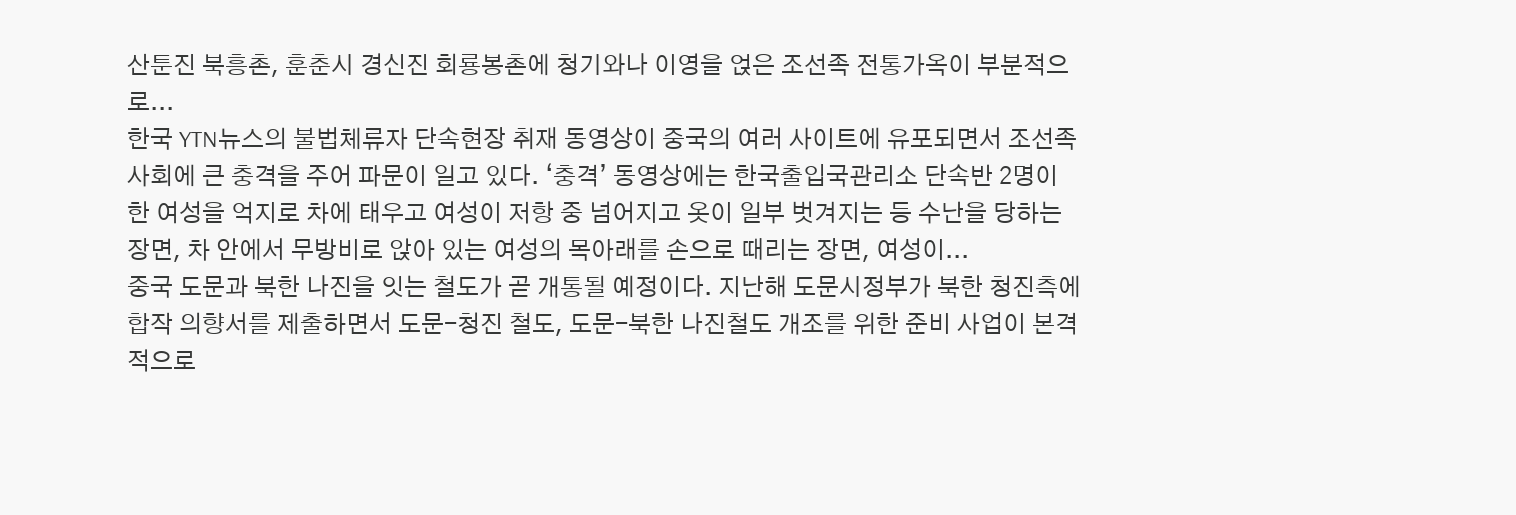산툰진 북흥촌, 훈춘시 경신진 회룡봉촌에 청기와나 이영을 얹은 조선족 전통가옥이 부분적으로...
한국 YTN뉴스의 불법체류자 단속현장 취재 동영상이 중국의 여러 사이트에 유포되면서 조선족사회에 큰 충격을 주어 파문이 일고 있다. ‘충격’ 동영상에는 한국출입국관리소 단속반 2명이 한 여성을 억지로 차에 태우고 여성이 저항 중 넘어지고 옷이 일부 벗겨지는 등 수난을 당하는 장면, 차 안에서 무방비로 앉아 있는 여성의 목아래를 손으로 때리는 장면, 여성이...
중국 도문과 북한 나진을 잇는 철도가 곧 개통될 예정이다. 지난해 도문시정부가 북한 청진측에 합작 의향서를 제출하면서 도문-청진 철도, 도문-북한 나진철도 개조를 위한 준비 사업이 본격적으로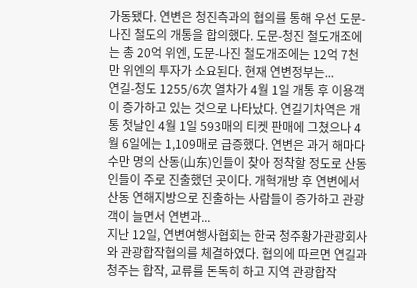가동됐다. 연변은 청진측과의 협의를 통해 우선 도문-나진 철도의 개통을 합의했다. 도문-청진 철도개조에는 총 20억 위엔, 도문-나진 철도개조에는 12억 7천만 위엔의 투자가 소요된다. 현재 연변정부는...
연길-청도 1255/6次 열차가 4월 1일 개통 후 이용객이 증가하고 있는 것으로 나타났다. 연길기차역은 개통 첫날인 4월 1일 593매의 티켓 판매에 그쳤으나 4월 6일에는 1,109매로 급증했다. 연변은 과거 해마다 수만 명의 산동(山东)인들이 찾아 정착할 정도로 산동인들이 주로 진출했던 곳이다. 개혁개방 후 연변에서 산동 연해지방으로 진출하는 사람들이 증가하고 관광객이 늘면서 연변과...
지난 12일, 연변여행사협회는 한국 청주황가관광회사와 관광합작협의를 체결하였다. 협의에 따르면 연길과 청주는 합작, 교류를 돈독히 하고 지역 관광합작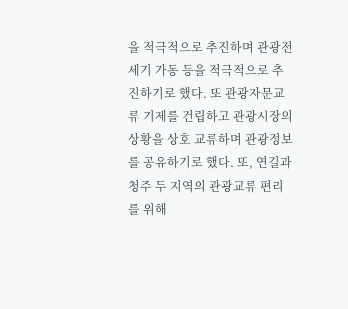을 적극적으로 추진하며 관광전세기 가동 등을 적극적으로 추진하기로 했다. 또 관광자문교류 기제를 건립하고 관광시장의 상황을 상호 교류하며 관광정보를 공유하기로 했다. 또, 연길과 청주 두 지역의 관광교류 편리를 위해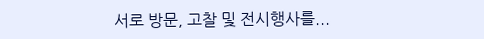서로 방문, 고찰 및 전시행사를...